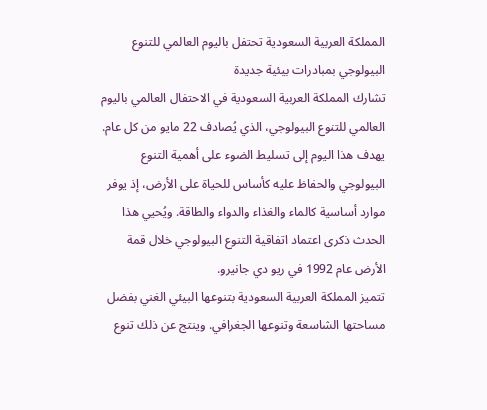المملكة العربية السعودية تحتفل باليوم العالمي للتنوع البيولوجي بمبادرات بيئية جديدة
تشارك المملكة العربية السعودية في الاحتفال العالمي باليوم العالمي للتنوع البيولوجي، الذي يُصادف 22 مايو من كل عام. يهدف هذا اليوم إلى تسليط الضوء على أهمية التنوع البيولوجي والحفاظ عليه كأساس للحياة على الأرض، إذ يوفر موارد أساسية كالماء والغذاء والدواء والطاقة. ويُحيي هذا الحدث ذكرى اعتماد اتفاقية التنوع البيولوجي خلال قمة الأرض عام 1992 في ريو دي جانيرو.
تتميز المملكة العربية السعودية بتنوعها البيئي الغني بفضل مساحتها الشاسعة وتنوعها الجغرافي. وينتج عن ذلك تنوع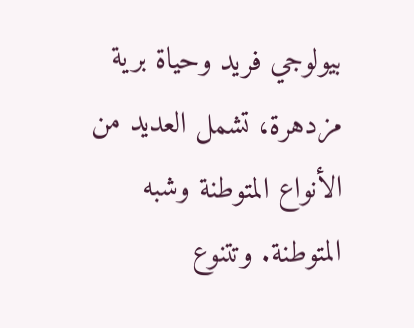بيولوجي فريد وحياة برية مزدهرة، تشمل العديد من الأنواع المتوطنة وشبه المتوطنة. وتتنوع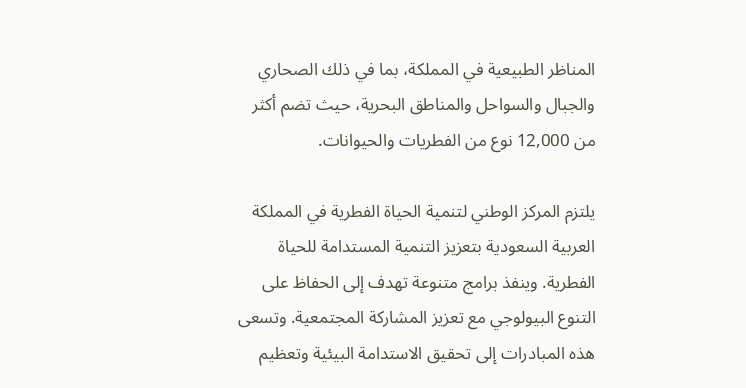المناظر الطبيعية في المملكة، بما في ذلك الصحاري والجبال والسواحل والمناطق البحرية، حيث تضم أكثر من 12,000 نوع من الفطريات والحيوانات.

يلتزم المركز الوطني لتنمية الحياة الفطرية في المملكة العربية السعودية بتعزيز التنمية المستدامة للحياة الفطرية. وينفذ برامج متنوعة تهدف إلى الحفاظ على التنوع البيولوجي مع تعزيز المشاركة المجتمعية. وتسعى هذه المبادرات إلى تحقيق الاستدامة البيئية وتعظيم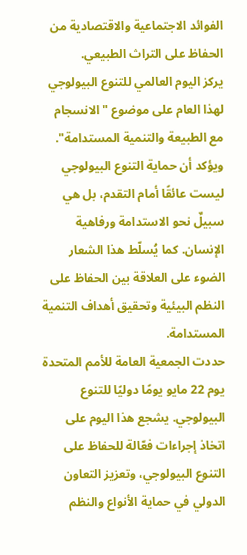الفوائد الاجتماعية والاقتصادية من الحفاظ على التراث الطبيعي.
يركز اليوم العالمي للتنوع البيولوجي لهذا العام على موضوع "الانسجام مع الطبيعة والتنمية المستدامة". ويؤكد أن حماية التنوع البيولوجي ليست عائقًا أمام التقدم، بل هي سبيلٌ نحو الاستدامة ورفاهية الإنسان. كما يُسلّط هذا الشعار الضوء على العلاقة بين الحفاظ على النظم البيئية وتحقيق أهداف التنمية المستدامة.
حددت الجمعية العامة للأمم المتحدة يوم 22 مايو يومًا دوليًا للتنوع البيولوجي. يشجع هذا اليوم على اتخاذ إجراءات فعّالة للحفاظ على التنوع البيولوجي، وتعزيز التعاون الدولي في حماية الأنواع والنظم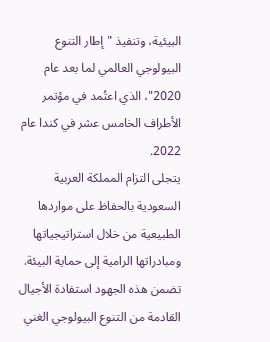البيئية، وتنفيذ "إطار التنوع البيولوجي العالمي لما بعد عام 2020"، الذي اعتُمد في مؤتمر الأطراف الخامس عشر في كندا عام 2022.
يتجلى التزام المملكة العربية السعودية بالحفاظ على مواردها الطبيعية من خلال استراتيجياتها ومبادراتها الرامية إلى حماية البيئة. تضمن هذه الجهود استفادة الأجيال القادمة من التنوع البيولوجي الغني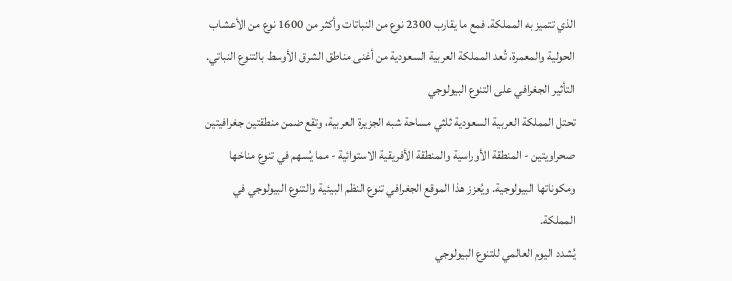الذي تتميز به المملكة. فمع ما يقارب 2300 نوع من النباتات وأكثر من 1600 نوع من الأعشاب الحولية والمعمرة، تُعد المملكة العربية السعودية من أغنى مناطق الشرق الأوسط بالتنوع النباتي.
التأثير الجغرافي على التنوع البيولوجي
تحتل المملكة العربية السعودية ثلثي مساحة شبه الجزيرة العربية، وتقع ضمن منطقتين جغرافيتين صحراويتين - المنطقة الأوراسية والمنطقة الأفريقية الاستوائية - مما يُسهم في تنوع مناخها ومكوناتها البيولوجية. ويُعزز هذا الموقع الجغرافي تنوع النظم البيئية والتنوع البيولوجي في المملكة.
يُشدد اليوم العالمي للتنوع البيولوجي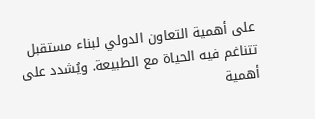على أهمية التعاون الدولي لبناء مستقبل تتناغم فيه الحياة مع الطبيعة. ويُشدد على أهمية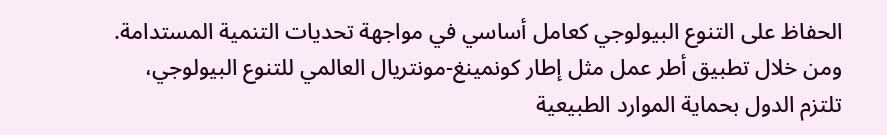الحفاظ على التنوع البيولوجي كعامل أساسي في مواجهة تحديات التنمية المستدامة. ومن خلال تطبيق أطر عمل مثل إطار كونمينغ-مونتريال العالمي للتنوع البيولوجي، تلتزم الدول بحماية الموارد الطبيعية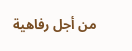من أجل رفاهية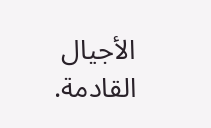الأجيال القادمة.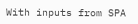With inputs from SPA